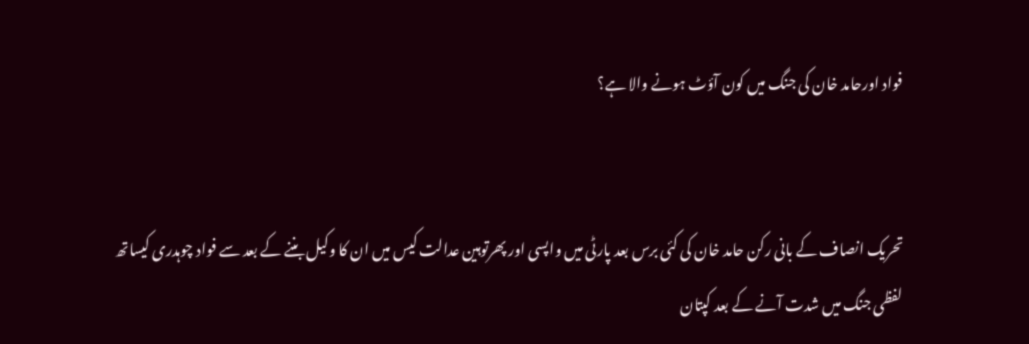فواد اورحامد خان کی جنگ میں کون آؤٹ ہونے والا ہے؟


تحریک انصاف کے بانی رکن حامد خان کی کئی برس بعد پارٹی میں واپسی اور پھرتوہین عدالت کیس میں ان کا وکیل بننے کے بعد سے فواد چوہدری کیساتھ لفظی جنگ میں شدت آنے کے بعد کپتان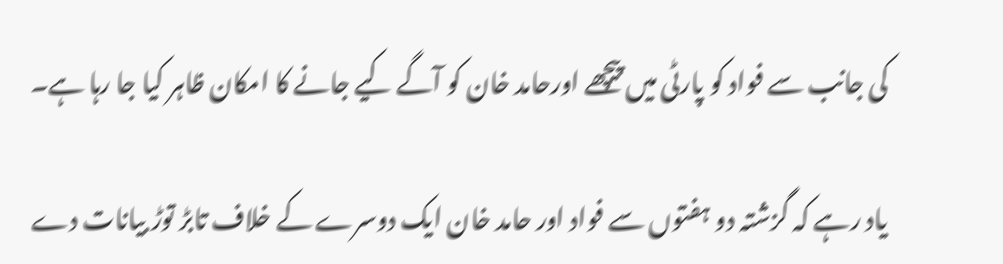کی جانب سے فواد کو پارٹی میں پیچھے اورحامد خان کو آگے کیے جانے کا امکان ظاہر کیا جا رہا ہے۔

یاد رہے کہ گزشتہ دو ہفتوں سے فواد اور حامد خان ایک دوسرے کے خلاف تابڑ توڑ بیانات دے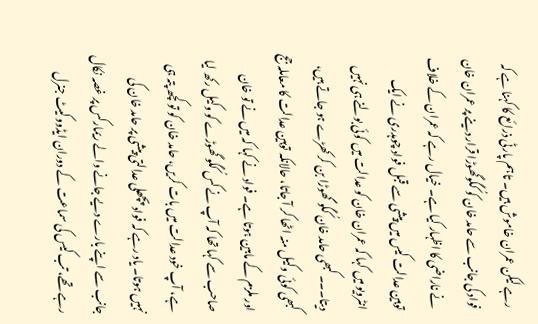رہے لیکن عمران خاموش ہیں۔ تاہم پارٹی ذرائع کا کہنا ہے کہ فواد کی جانب سے حامد خان کو کُگوگھوڑا قرار دینے پر عمران خان نے ناراضی کا اظہار کیا ہے۔ خیال رہے کہ عمران کے خلاف توہین عدالت کیس میں پیشی سے قبل فواد چوہدری نے ایک انٹرویو میں کہا کہ عمران خان کو عدالت میں کوئی بولنے ہی نہیں دیتا۔۔۔ کبھی حامد خان کُگو گھوڑا بن کر کھڑے ہو جاتے ہیں، کبھی کوئی وکیل منہ اٹھا کر آ جاتا، حالانکہ توہین عدالت کا معاملہ جج اور ملزم کے مابین ہوتا ہے۔ فواد نے کہا کہ میں نے تو خان صاحب سے کہا تھا کہ آپ نے کس کُگو گھوڑے کو وکیل رکھ لیا ہے، آپ خود عدالت میں بات کریں، حامد خان کو تو کچھ پتہ ہی نہیں ہوتا۔ یاد رہے کہ فواد پچھلی عدالتی پیشی پر حامد خان کی جانب سے اپنے بارے دیے جانے والے ریمارکس پر غصہ نکال رہے تھے، تب کیس کی سماعت کے دوران ایڈووکیٹ جنرل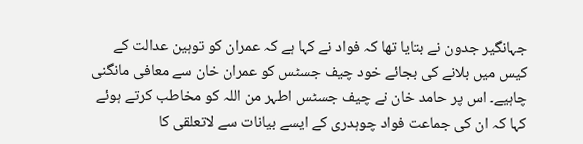جہانگیر جدون نے بتایا تھا کہ فواد نے کہا ہے کہ عمران کو توہین عدالت کے کیس میں بلانے کی بجائے خود چیف جسٹس کو عمران خان سے معافی مانگنی چاہیے۔ اس پر حامد خان نے چیف جسٹس اطہر من اللہ کو مخاطب کرتے ہوئے کہا کہ ان کی جماعت فواد چوہدری کے ایسے بیانات سے لاتعلقی کا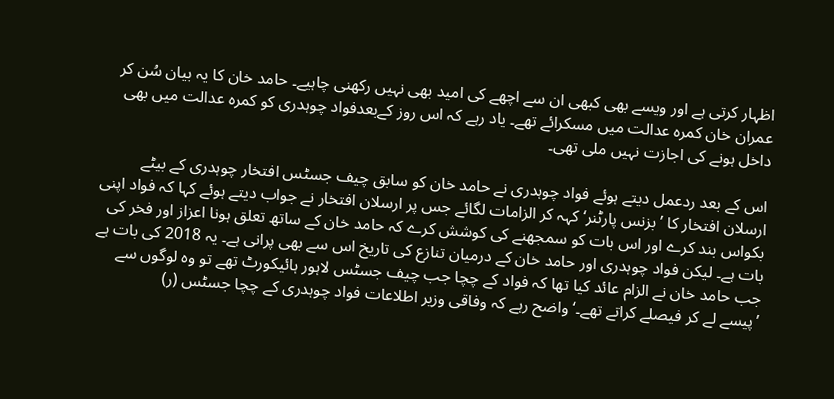اظہار کرتی ہے اور ویسے بھی کبھی ان سے اچھے کی امید بھی نہیں رکھنی چاہیے۔ حامد خان کا یہ بیان سُن کر عمران خان کمرہ عدالت میں مسکرائے تھے۔ یاد رہے کہ اس روز کےبعدفواد چوہدری کو کمرہ عدالت میں بھی داخل ہونے کی اجازت نہیں ملی تھی۔

اس کے بعد ردعمل دیتے ہوئے فواد چوہدری نے حامد خان کو سابق چیف جسٹس افتخار چوہدری کے بیٹے ارسلان افتخار کا ’بزنس پارٹنر‘ کہہ کر الزامات لگائے جس پر ارسلان افتخار نے جواب دیتے ہوئے کہا کہ فواد اپنی بکواس بند کرے اور اس بات کو سمجھنے کی کوشش کرے کہ حامد خان کے ساتھ تعلق ہونا اعزاز اور فخر کی بات ہے۔ لیکن فواد چوہدری اور حامد خان کے درمیان تنازع کی تاریخ اس سے بھی پرانی ہے۔ یہ 2018 کی بات ہے جب حامد خان نے الزام عائد کیا تھا کہ فواد کے چچا جب چیف جسٹس لاہور ہائیکورٹ تھے تو وہ لوگوں سے ’پیسے لے کر فیصلے کراتے تھے۔‘ واضح رہے کہ وفاقی وزیر اطلاعات فواد چوہدری کے چچا جسٹس (ر)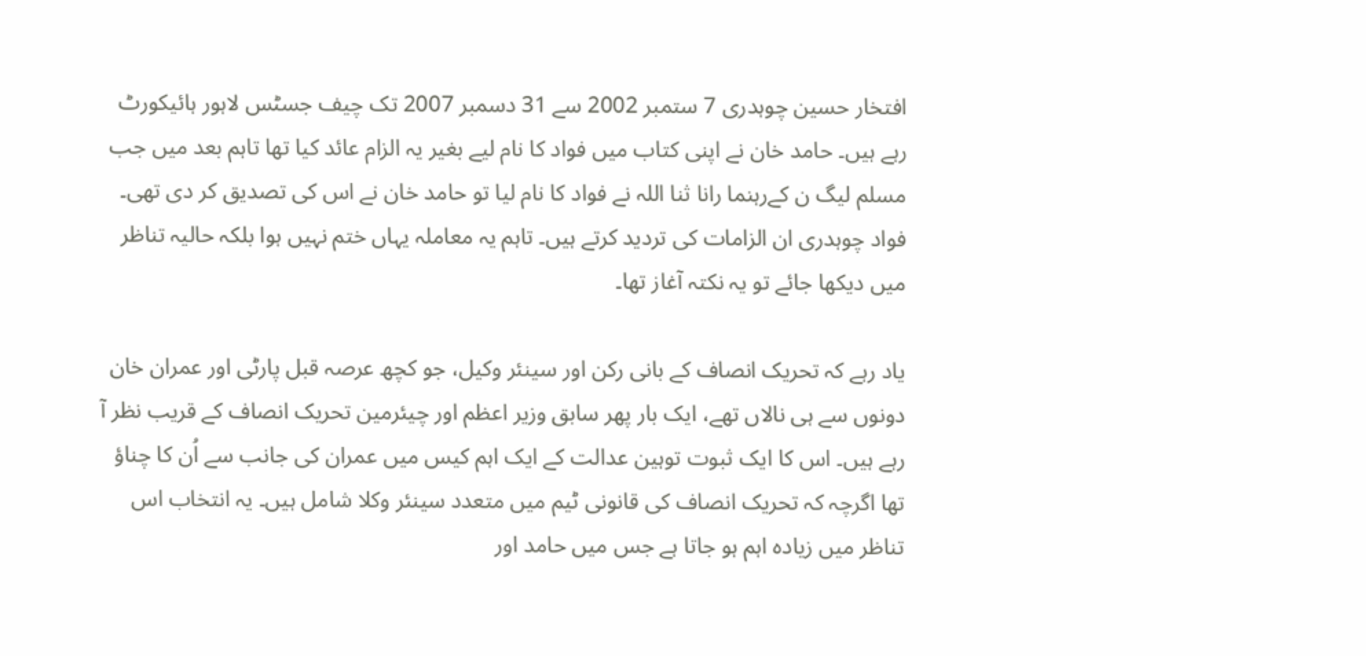افتخار حسین چوہدری 7 ستمبر 2002 سے 31 دسمبر 2007 تک چیف جسٹس لاہور ہائیکورٹ رہے ہیں۔ حامد خان نے اپنی کتاب میں فواد کا نام لیے بغیر یہ الزام عائد کیا تھا تاہم بعد میں جب مسلم لیگ ن کےرہنما رانا ثنا اللہ نے فواد کا نام لیا تو حامد خان نے اس کی تصدیق کر دی تھی۔ فواد چوہدری ان الزامات کی تردید کرتے ہیں۔ تاہم یہ معاملہ یہاں ختم نہیں ہوا بلکہ حالیہ تناظر میں دیکھا جائے تو یہ نکتہ آغاز تھا۔

یاد رہے کہ تحریک انصاف کے بانی رکن اور سینئر وکیل، جو کچھ عرصہ قبل پارٹی اور عمران خان دونوں سے ہی نالاں تھے، ایک بار پھر سابق وزیر اعظم اور چیئرمین تحریک انصاف کے قریب نظر آ رہے ہیں۔ اس کا ایک ثبوت توہین عدالت کے ایک اہم کیس میں عمران کی جانب سے اُن کا چناؤ تھا اگرچہ کہ تحریک انصاف کی قانونی ٹیم میں متعدد سینئر وکلا شامل ہیں۔ یہ انتخاب اس تناظر میں زیادہ اہم ہو جاتا ہے جس میں حامد اور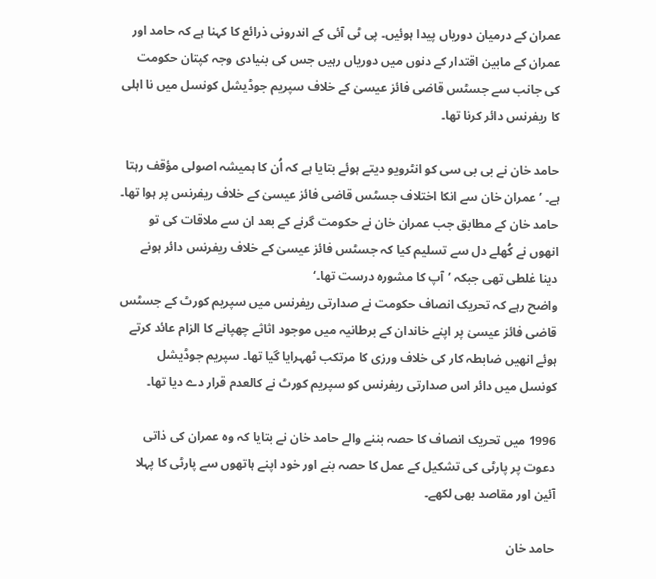عمران کے درمیان دوریاں پیدا ہوئیں۔ پی ٹی آئی کے اندرونی ذرائع کا کہنا ہے کہ حامد اور عمران کے مابین اقتدار کے دنوں میں دوریاں رہیں جس کی بنیادی وجہ کپتان حکومت کی جانب سے جسٹس قاضی فائز عیسیٰ کے خلاف سپریم جوڈیشل کونسل میں نا اہلی کا ریفرنس دائر کرنا تھا۔

حامد خان نے بی بی سی کو انٹرویو دیتے ہوئے بتایا ہے کہ اُن کا ہمیشہ اصولی مؤقف رہتا ہے۔ ’عمران خان سے انکا اختلاف جسٹس قاضی فائز عیسیٰ کے خلاف ریفرنس پر ہوا تھا۔ حامد خان کے مطابق جب عمران خان نے حکومت گرنے کے بعد ان سے ملاقات کی تو انھوں نے کُھلے دل سے تسلیم کیا کہ جسٹس فائز عیسیٰ کے خلاف ریفرنس دائر ہونے دینا غلطی تھی جبکہ ’آپ کا مشورہ درست تھا۔‘
واضح رہے کہ تحریک انصاف حکومت نے صدارتی ریفرنس میں سپریم کورٹ کے جسٹس قاضی فائز عیسیٰ پر اپنے خاندان کے برطانیہ میں موجود اثاثے چھپانے کا الزام عائد کرتے ہوئے انھیں ضابطہ کار کی خلاف ورزی کا مرتکب ٹھہرایا گیا تھا۔ سپریم جوڈیشل کونسل میں دائر اس صدارتی ریفرنس کو سپریم کورٹ نے کالعدم قرار دے دیا تھا۔

1996 میں تحریک انصاف کا حصہ بننے والے حامد خان نے بتایا کہ وہ عمران کی ذاتی دعوت پر پارٹی کی تشکیل کے عمل کا حصہ بنے اور خود اپنے ہاتھوں سے پارٹی کا پہلا آئین اور مقاصد بھی لکھے۔

حامد خان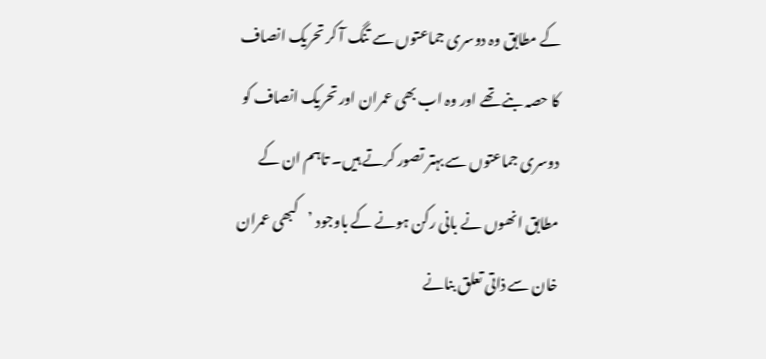کے مطابق وہ دوسری جماعتوں سے تنگ آ کر تحریک انصاف کا حصہ بنے تھے اور وہ اب بھی عمران اور تحریک انصاف کو دوسری جماعتوں سے بہتر تصور کرتے ہیں۔ تاہم ان کے مطابق انھوں نے بانی رکن ہونے کے باوجود ’کبھی عمران خان سے ذاتی تعلق بنانے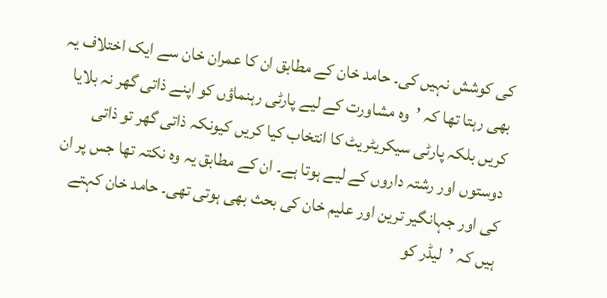کی کوشش نہیں کی۔ حامد خان کے مطابق ان کا عمران خان سے ایک اختلاف یہ بھی رہتا تھا کہ ’وہ مشاورت کے لیے پارٹی رہنماؤں کو اپنے ذاتی گھر نہ بلایا کریں بلکہ پارٹی سیکریٹریٹ کا انتخاب کیا کریں کیونکہ ذاتی گھر تو ذاتی دوستوں اور رشتہ داروں کے لیے ہوتا ہے۔ ان کے مطابق یہ وہ نکتہ تھا جس پر ان کی اور جہانگیر ترین اور علیم خان کی بحث بھی ہوتی تھی۔ حامد خان کہتے ہیں کہ ’لیڈر کو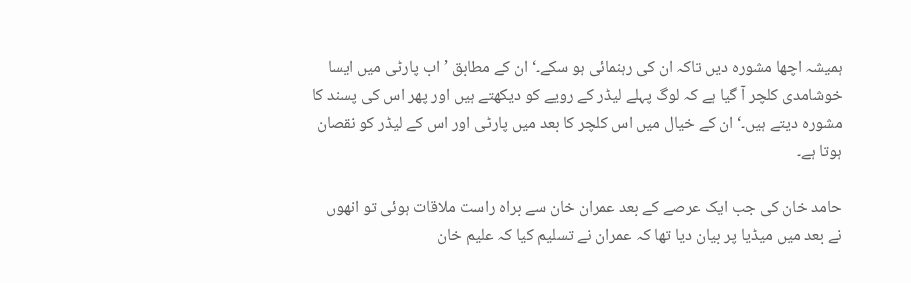ہمیشہ اچھا مشورہ دیں تاکہ ان کی رہنمائی ہو سکے۔‘ ان کے مطابق ’اب پارٹی میں ایسا خوشامدی کلچر آ گیا ہے کہ لوگ پہلے لیڈر کے رویے کو دیکھتے ہیں اور پھر اس کی پسند کا مشورہ دیتے ہیں۔‘ ان کے خیال میں اس کلچر کا بعد میں پارٹی اور اس کے لیڈر کو نقصان ہوتا ہے۔

حامد خان کی جب ایک عرصے کے بعد عمران خان سے براہ راست ملاقات ہوئی تو انھوں نے بعد میں میڈیا پر بیان دیا تھا کہ عمران نے تسلیم کیا کہ علیم خان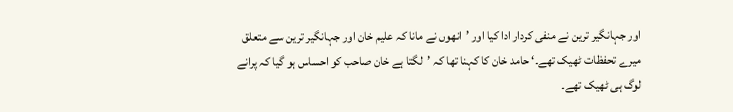اور جہانگیر ترین نے منفی کردار ادا کیا اور ’انھوں نے مانا کہ علیم خان اور جہانگیر ترین سے متعلق میرے تحفظات ٹھیک تھے۔‘ حامد خان کا کہنا تھا کہ ’لگتا ہے خان صاحب کو احساس ہو گیا کہ پرانے لوگ ہی ٹھیک تھے۔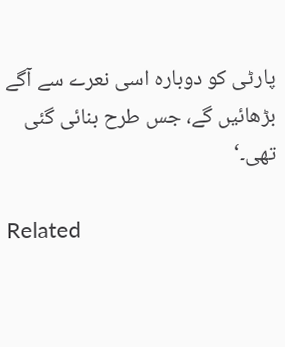پارٹی کو دوبارہ اسی نعرے سے آگے بڑھائیں گے، جس طرح بنائی گئی تھی۔‘

Related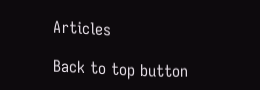Articles

Back to top button